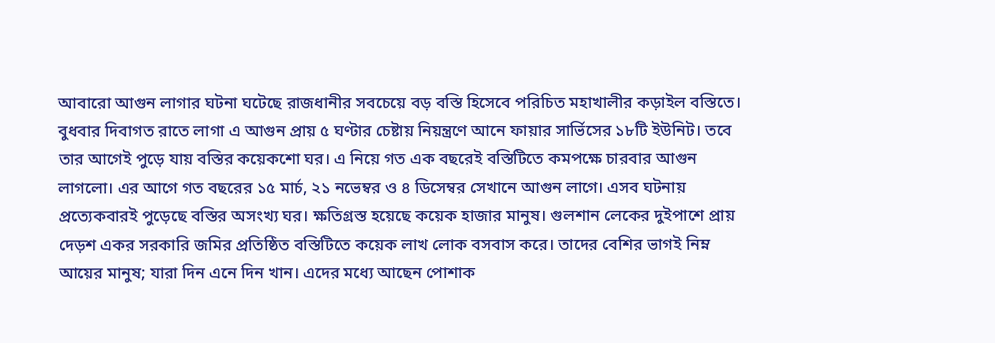আবারো আগুন লাগার ঘটনা ঘটেছে রাজধানীর সবচেয়ে বড় বস্তি হিসেবে পরিচিত মহাখালীর কড়াইল বস্তিতে। বুধবার দিবাগত রাতে লাগা এ আগুন প্রায় ৫ ঘণ্টার চেষ্টায় নিয়ন্ত্রণে আনে ফায়ার সার্ভিসের ১৮টি ইউনিট। তবে তার আগেই পুড়ে যায় বস্তির কয়েকশো ঘর। এ নিয়ে গত এক বছরেই বস্তিটিতে কমপক্ষে চারবার আগুন লাগলো। এর আগে গত বছরের ১৫ মার্চ, ২১ নভেম্বর ও ৪ ডিসেম্বর সেখানে আগুন লাগে। এসব ঘটনায় প্রত্যেকবারই পুড়েছে বস্তির অসংখ্য ঘর। ক্ষতিগ্রস্ত হয়েছে কয়েক হাজার মানুষ। গুলশান লেকের দুইপাশে প্রায় দেড়শ একর সরকারি জমির প্রতিষ্ঠিত বস্তিটিতে কয়েক লাখ লোক বসবাস করে। তাদের বেশির ভাগই নিম্ন আয়ের মানুষ; যারা দিন এনে দিন খান। এদের মধ্যে আছেন পোশাক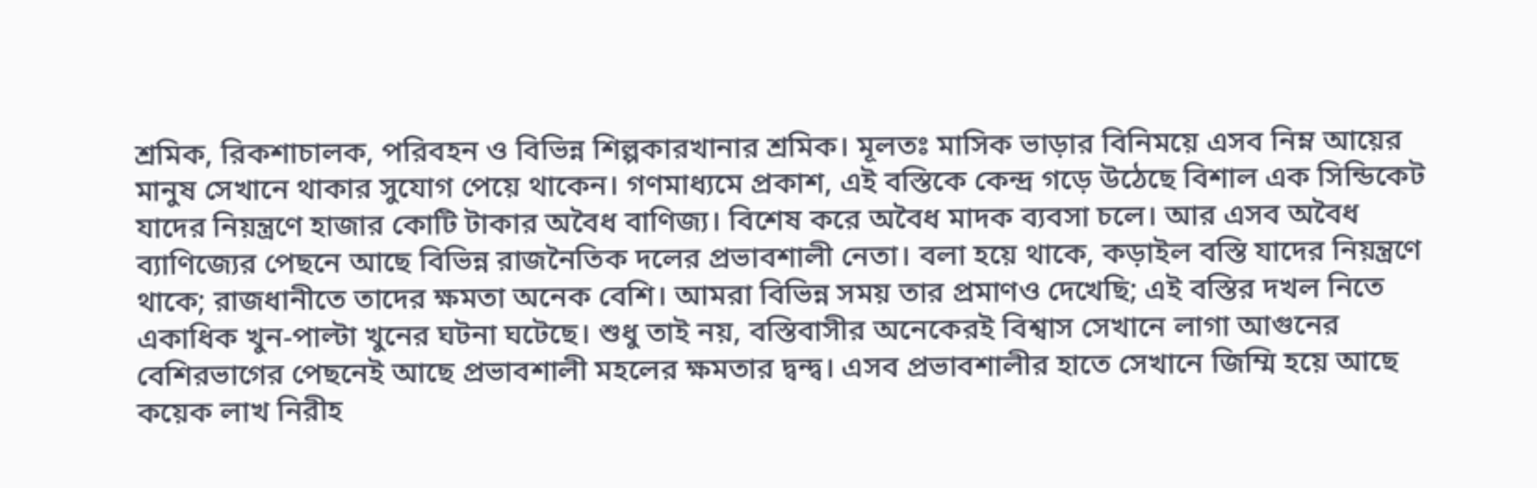শ্রমিক, রিকশাচালক, পরিবহন ও বিভিন্ন শিল্পকারখানার শ্রমিক। মূলতঃ মাসিক ভাড়ার বিনিময়ে এসব নিম্ন আয়ের মানুষ সেখানে থাকার সুযোগ পেয়ে থাকেন। গণমাধ্যমে প্রকাশ, এই বস্তিকে কেন্দ্র গড়ে উঠেছে বিশাল এক সিন্ডিকেট যাদের নিয়ন্ত্রণে হাজার কোটি টাকার অবৈধ বাণিজ্য। বিশেষ করে অবৈধ মাদক ব্যবসা চলে। আর এসব অবৈধ ব্যাণিজ্যের পেছনে আছে বিভিন্ন রাজনৈতিক দলের প্রভাবশালী নেতা। বলা হয়ে থাকে, কড়াইল বস্তি যাদের নিয়ন্ত্রণে থাকে; রাজধানীতে তাদের ক্ষমতা অনেক বেশি। আমরা বিভিন্ন সময় তার প্রমাণও দেখেছি; এই বস্তির দখল নিতে একাধিক খুন-পাল্টা খুনের ঘটনা ঘটেছে। শুধু তাই নয়, বস্তিবাসীর অনেকেরই বিশ্বাস সেখানে লাগা আগুনের বেশিরভাগের পেছনেই আছে প্রভাবশালী মহলের ক্ষমতার দ্বন্দ্ব। এসব প্রভাবশালীর হাতে সেখানে জিম্মি হয়ে আছে কয়েক লাখ নিরীহ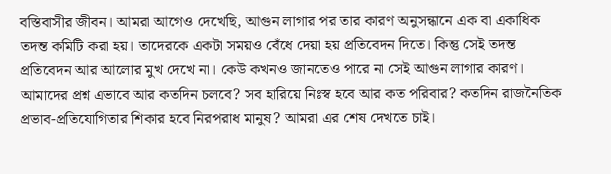বস্তিবাসীর জীবন। আমরা আগেও দেখেছি, আগুন লাগার পর তার কারণ অনুসন্ধানে এক বা একাধিক তদন্ত কমিটি করা হয়। তাদেরকে একটা সময়ও বেঁধে দেয়া হয় প্রতিবেদন দিতে। কিন্তু সেই তদন্ত প্রতিবেদন আর আলোর মুখ দেখে না। কেউ কখনও জানতেও পারে না সেই আগুন লাগার কারণ। আমাদের প্রশ্ন এভাবে আর কতদিন চলবে? সব হারিয়ে নিঃস্ব হবে আর কত পরিবার? কতদিন রাজনৈতিক প্রভাব-প্রতিযোগিতার শিকার হবে নিরপরাধ মানুষ? আমরা এর শেষ দেখতে চাই।